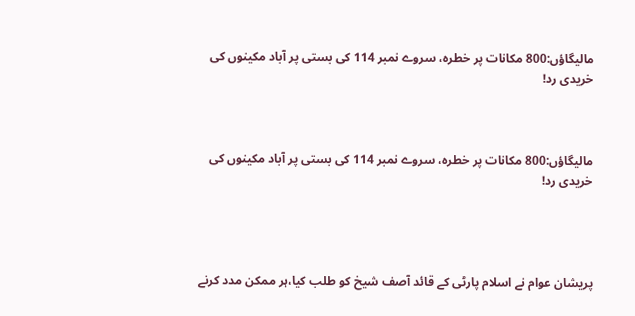مالیگاؤں:800 مکانات پر خطرہ، سروے نمبر 114 کی بستی پر آباد مکینوں کی خریدی رد!



مالیگاؤں:800 مکانات پر خطرہ، سروے نمبر 114 کی بستی پر آباد مکینوں کی خریدی رد!




پریشان عوام نے اسلام پارٹی کے قائد آصف شیخ کو طلب کیا،ہر ممکن مدد کرنے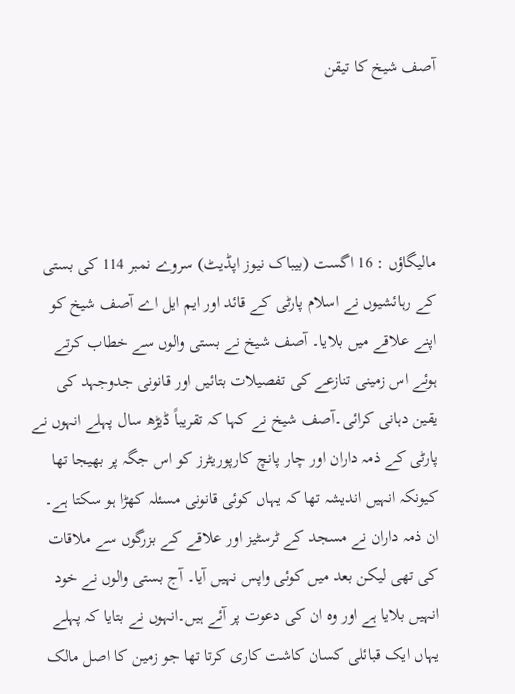آصف شیخ کا تیقن




مالیگاؤں : 16 اگست (بیباک نیوز اپڈیٹ) سروے نمبر 114 کی بستی کے رہائشیوں نے اسلام پارٹی کے قائد اور ایم ایل اے آصف شیخ کو اپنے علاقے میں بلایا۔ آصف شیخ نے بستی والوں سے خطاب کرتے ہوئے اس زمینی تنازعے کی تفصیلات بتائیں اور قانونی جدوجہد کی یقین دہانی کرائی۔آصف شیخ نے کہا کہ تقریباً ڈیڑھ سال پہلے انہوں نے پارٹی کے ذمہ داران اور چار پانچ کارپوریٹرز کو اس جگہ پر بھیجا تھا کیونکہ انہیں اندیشہ تھا کہ یہاں کوئی قانونی مسئلہ کھڑا ہو سکتا ہے۔ ان ذمہ داران نے مسجد کے ٹرسٹیز اور علاقے کے بزرگوں سے ملاقات کی تھی لیکن بعد میں کوئی واپس نہیں آیا۔ آج بستی والوں نے خود انہیں بلایا ہے اور وہ ان کی دعوت پر آئے ہیں۔انہوں نے بتایا کہ پہلے یہاں ایک قبائلی کسان کاشت کاری کرتا تھا جو زمین کا اصل مالک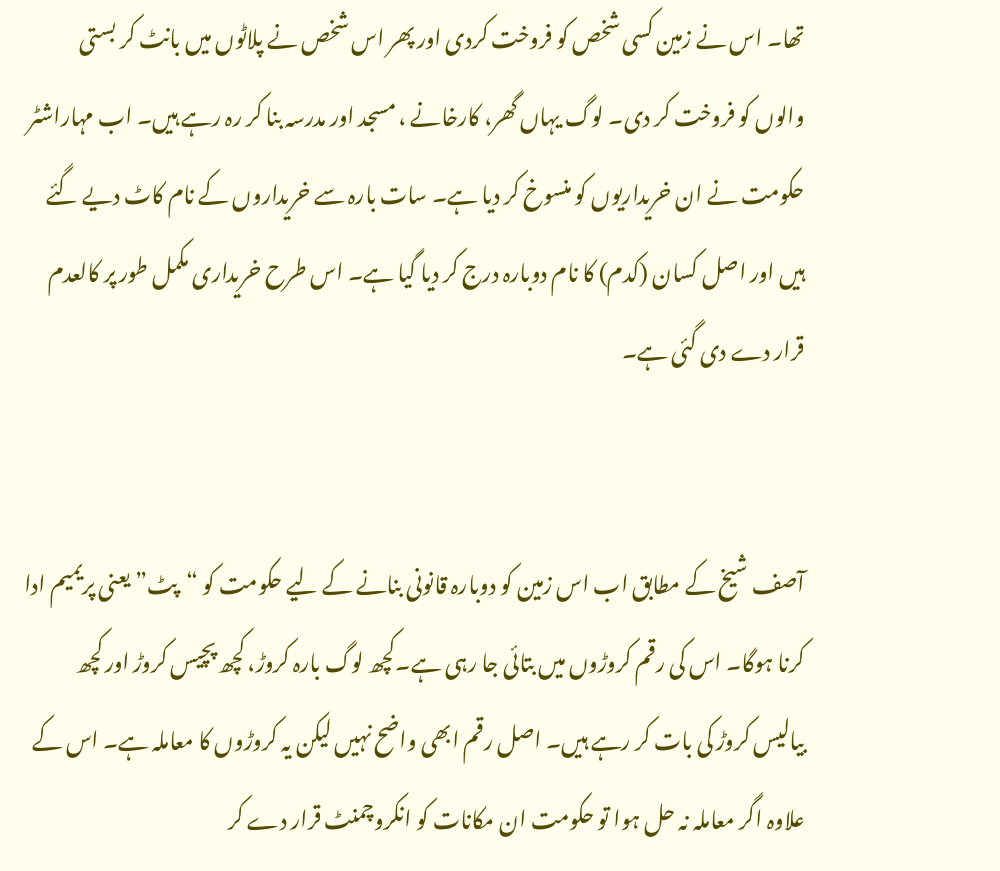تھا۔ اس نے زمین کسی شخص کو فروخت کردی اور پھر اس شخص نے پلاٹوں میں بانٹ کر بستی والوں کو فروخت کر دی۔ لوگ یہاں گھر، کارخانے ، مسجد اور مدرسہ بنا کر رہ رہے ہیں۔ اب مہاراشٹر حکومت نے ان خریداریوں کو منسوخ کر دیا ہے۔ سات بارہ سے خریداروں کے نام کاٹ دیے گئے ہیں اور اصل کسان (کدم) کا نام دوبارہ درج کر دیا گیا ہے۔ اس طرح خریداری مکمل طور پر کالعدم قرار دے دی گئی ہے۔


آصف شیخ کے مطابق اب اس زمین کو دوبارہ قانونی بنانے کے لیے حکومت کو “پٹ” یعنی پریمیم ادا کرنا ہوگا۔ اس کی رقم کروڑوں میں بتائی جا رہی ہے۔کچھ لوگ بارہ کروڑ، کچھ پچیس کروڑ اور کچھ بیالیس کروڑ کی بات کر رہے ہیں۔ اصل رقم ابھی واضح نہیں لیکن یہ کروڑوں کا معاملہ ہے۔ اس کے علاوہ اگر معاملہ نہ حل ہوا تو حکومت ان مکانات کو انکروچمنٹ قرار دے کر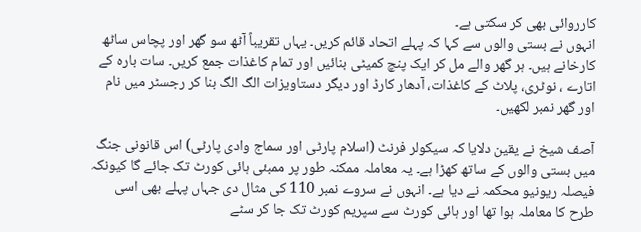کارروائی بھی کر سکتی ہے۔
انہوں نے بستی والوں سے کہا کہ پہلے اتحاد قائم کریں۔ یہاں تقریباً آٹھ سو گھر اور پچاس ساٹھ کارخانے ہیں۔ ہر گھر والے مل کر ایک پنچ کمیٹی بنائیں اور تمام کاغذات جمع کریں۔ سات بارہ کے اتارے ، نوٹری، پلاٹ کے کاغذات، آدھار کارڈ اور دیگر دستاویزات الگ الگ بنا کر رجسٹر میں نام اور گھر نمبر لکھیں۔

آصف شیخ نے یقین دلایا کہ سیکولر فرنٹ (اسلام پارٹی اور سماج وادی پارٹی) اس قانونی جنگ میں بستی والوں کے ساتھ کھڑا ہے۔ یہ معاملہ ممکنہ طور پر ممبئی ہائی کورٹ تک جائے گا کیونکہ فیصلہ ریونیو محکمہ نے دیا ہے۔ انہوں نے سروے نمبر 110 کی مثال دی جہاں پہلے بھی اسی طرح کا معاملہ ہوا تھا اور ہائی کورٹ سے سپریم کورٹ تک جا کر سٹے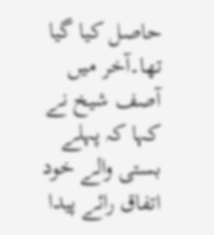حاصل کیا گیا تھا۔آخر میں آصف شیخ نے کہا کہ پہلے بستی والے خود اتفاق رائے پیدا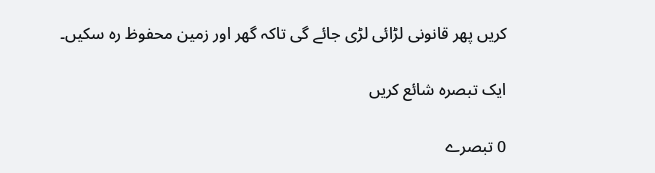کریں پھر قانونی لڑائی لڑی جائے گی تاکہ گھر اور زمین محفوظ رہ سکیں۔

ایک تبصرہ شائع کریں

0 تبصرے